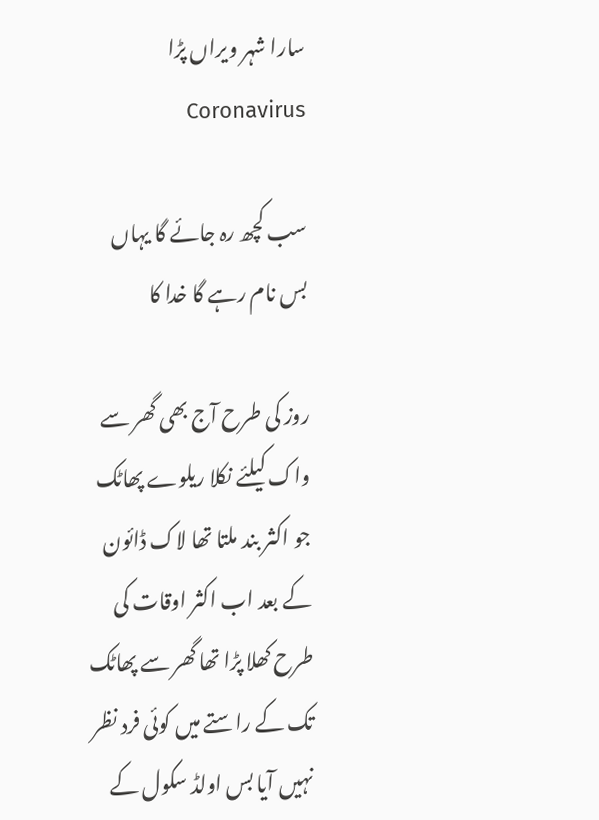سارا شہر ویراں پڑا Coronavirus

سب کچھ رہ جائے گا یہاں
بس نام رہے گا خدا کا

روز کی طرح آج بھی گھر سے واک کیلئے نکلا ریلوے پھاٹک جو اکثر بند ملتا تھا لاک ڈائون کے بعد اب اکثر اوقات کی طرح کھلا پڑا تھا گھر سے پھاٹک تک کے راستے میں کوئی فرد نظر نہیں آیا بس اولڈ سکول کے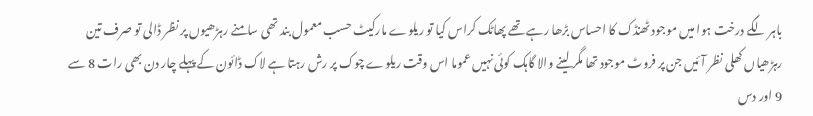باہر لگے درخت ہوا میں موجود ٹھنڈک کا احساس بڑھا رہے تھے پھاٹک کراس کیا تو ریلوے مارکیٹ حسب معمول بند تھی سامنے رہڑھیوں پر نظر ڈالی تو صرف تین رہڑھیاں کھلی نظر آئیں جن پر فروٹ موجود تھا مگر لینے والا گاہک کوئی نہیں عموما اس وقت ریلوے چوک پر رش رہتا ہے لاک ڈائون کے پہلے چار دن بھی رات 8 سے 9 اور دس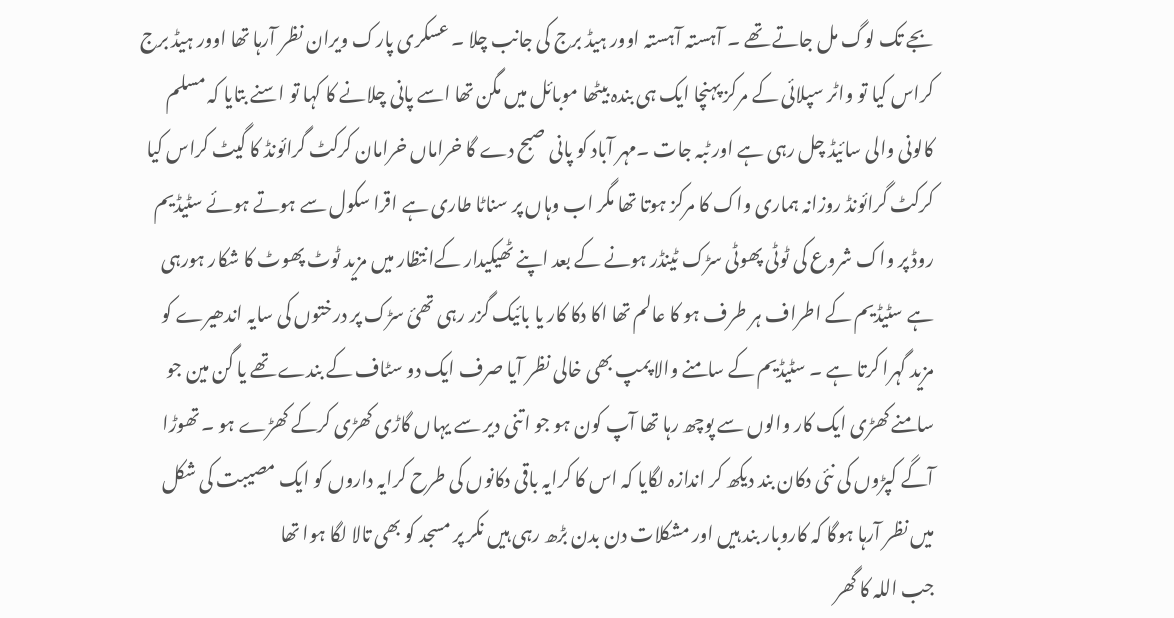بجے تک لوگ مل جاتے تھے ۔ آہستہ آہستہ اوور ہیڈ برج کی جانب چلا ۔ عسکری پارک ویران نظر آرہا تھا اوور ہیڈ برج کراس کیا تو واٹر سپلائی کے مرکز پہنچا ایک ہی بندہ بیٹھا موبائل میں مگن تھا اسے پانی چلانے کا کہا تو اسنے بتایا کہ مسلم کالونی والی سائیڈ چل رہی ہے اور ٹبہ جات ۔مہر آباد کو پانی صبح دے گا خراماں خرامان کرکٹ گرائونڈ کا گیٹ کراس کیا کرکٹ گرائونڈ روزانہ ہماری واک کا مرکز ہوتا تھا مگر اب وہاں پر سناٹا طاری ہے اقرا سکول سے ہوتے ہوئے سٹیڈیم روڈ پر واک شروع کی ٹوٹی پھوٹی سڑک ٹینڈر ہونے کے بعد اپنے ٹھیکیدار کےانتظار میں مزید ٹوٹ پھوٹ کا شکار ہورہی ہے سٹیڈیم کے اطراف ہر طرف ہو کا عالم تھا اکا دکا کار یا بائیک گزر رہی تھئ سڑک پر درختوں کی سایہ اندھیرے کو مزید گہرا کرتا ہے ۔ سٹیڈیم کے سامنے والا پمپ بھی خالی نظر آیا صرف ایک دو سٹاف کے بندے تھے یا گن مین جو سامنے کھڑی ایک کار والوں سے پوچھ رہا تھا آپ کون ہو جو اتنی دیر سے یہاں گاڑی کھڑی کرکے کھڑے ہو ۔ تھوڑا آگے کپڑوں کی نئی دکان بند دیکھ کر اندازہ لگایا کہ اس کا کرایہ باقی دکانوں کی طرح کرایہ داروں کو ایک مصیبت کی شکل میں نظر آرہا ہوگا کہ کاروبار بند ہیں اور مشکلات دن بدن بڑھ رہی ہیں نکر پر مسجد کو بھی تالا لگا ہوا تھا
جب اللہ کا گھر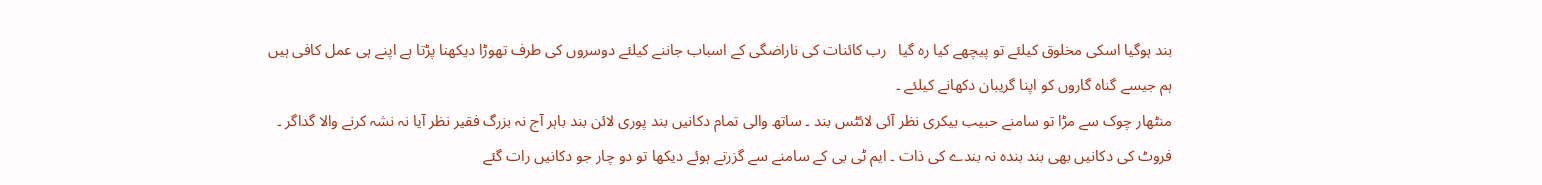بند ہوگیا اسکی مخلوق کیلئے تو پیچھے کیا رہ گیا   رب کائنات کی ناراضگی کے اسباب جاننے کیلئے دوسروں کی طرف تھوڑا دیکھنا پڑتا ہے اپنے ہی عمل کافی ہیں ہم جیسے گناہ گاروں کو اپنا گریبان دکھانے کیلئے ۔
منٹھار چوک سے مڑا تو سامنے حبیب بیکری نظر آئی لائٹس بند ۔ ساتھ والی تمام دکانیں بند پوری لائن بند باہر آج نہ بزرگ فقیر نظر آیا نہ نشہ کرنے والا گداگر ۔ فروٹ کی دکانیں بھی بند بندہ نہ بندے کی ذات ۔ ایم ٹی بی کے سامنے سے گزرتے ہوئے دیکھا تو دو چار جو دکانیں رات گئے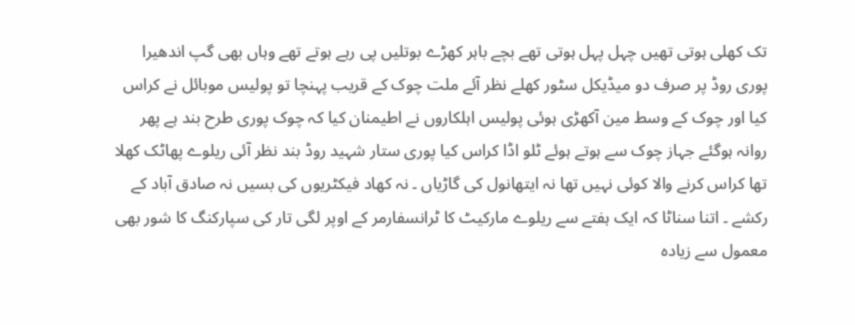تک کھلی ہوتی تھیں چہل پہل ہوتی تھے بچے باہر کھڑے بوتلیں پی رہے ہوتے تھے وہاں بھی گپ اندھیرا پوری روڈ پر صرف دو میڈیکل سٹور کھلے نظر آئے ملت چوک کے قریب پہنچا تو پولیس موبائل نے کراس کیا اور چوک کے وسط مین آکھڑی ہوئی پولیس اہلکاروں نے اطیمنان کیا کہ چوک پوری طرح بند ہے پھر روانہ ہوگئے جہاز چوک سے ہوتے ہوئے ٹلو اڈا کراس کیا پوری ستار شہید روڈ بند نظر آئی ریلوے پھاٹک کھلا تھا کراس کرنے والا کوئی نہیں تھا نہ ایتھانول کی گاڑیاں ۔ نہ کھاد فیکٹریوں کی بسیں نہ صادق آباد کے رکشے ۔ اتنا سناٹا کہ ایک ہفتے سے ریلوے مارکیٹ کا ٹرانسفارمر کے اوپر لگی تار کی سپارکنگ کا شور بھی معمول سے زیادہ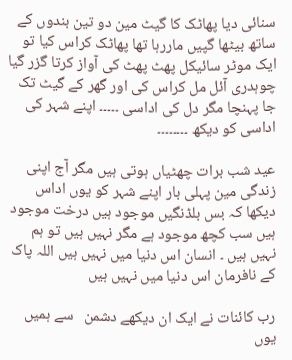سنائی دیا پھاٹک کا گیٹ مین دو تین بندوں کے ساتھ بیٹھا گپیں ماررہا تھا پھاٹک کراس کیا تو ایک موٹر سائیکل پھٹ پھٹ کی آواز کرتا گزر گیا چوہدری آئل مل کراس کی اور گھر کے گیٹ تک جا پہنچا مگر دل کی اداسی ۔۔۔۔۔ اپنے شہر کی اداسی کو دیکھ ۔۔۔۔۔۔۔۔

عید شب برات چھٹیاں ہوتی ہیں مگر آج اپنی زندگی مین پہلی بار اپنے شہر کو یوں اداس دیکھا کہ بس بلڈنگیں موجود ہیں درخت موجود ہیں سب کچھ موجود ہے مگر نہیں ہیں تو ہم نہیں ہیں ۔ انسان اس دنیا میں نہیں ہیں اللہ پاک کے نافرمان اس دنیا میں نہیں ہیں

رب کائنات نے ایک ان دیکھے دشمن   سے ہمیں یوں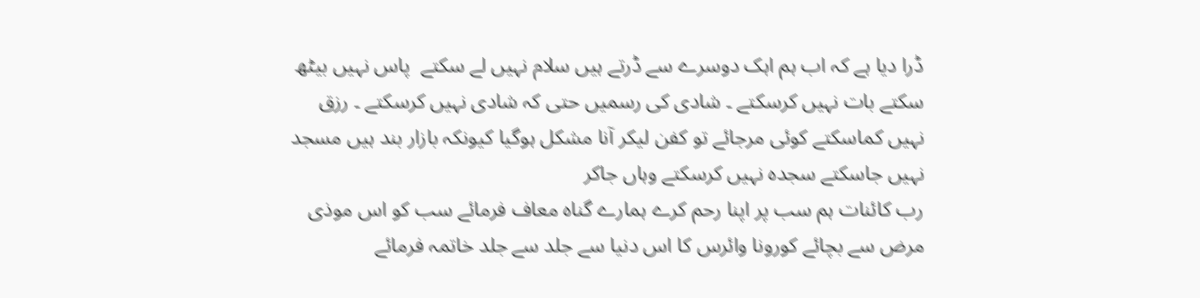ڈرا دیا ہے کہ اب ہم اہک دوسرے سے ڈرتے ہیں سلام نہیں لے سکتے  پاس نہیں بیٹھ سکتے بات نہیں کرسکتے ۔ شادی کی رسمیں حتی کہ شادی نہیں کرسکتے ۔ رزق نہیں کماسکتے کوئی مرجائے تو کفن لیکر آنا مشکل ہوگیا کیونکہ بازار بند ہیں مسجد نہیں جاسکتے سجدہ نہیں کرسکتے وہاں جاکر
رب کائنات ہم سب پر اپنا رحم کرے ہمارے گناہ معاف فرمائے سب کو اس موذی مرض سے بچائے کورونا وائرس کا اس دنیا سے جلد سے جلد خاتمہ فرمائے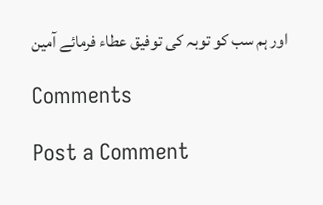اور ہم سب کو توبہ کی توفیق عطاء فرمائے آمین

Comments

Post a Comment